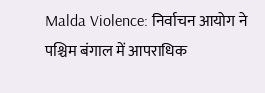Malda Violence: निर्वाचन आयोग ने पश्चिम बंगाल में आपराधिक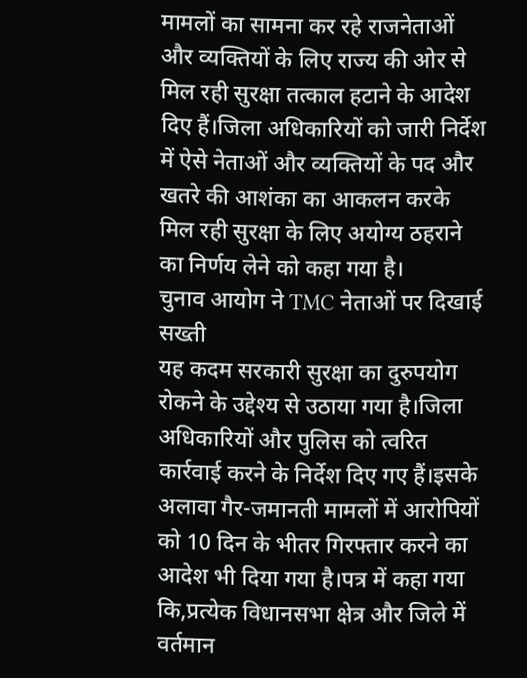मामलों का सामना कर रहे राजनेताओं और व्यक्तियों के लिए राज्य की ओर से मिल रही सुरक्षा तत्काल हटाने के आदेश दिए हैं।जिला अधिकारियों को जारी निर्देश में ऐसे नेताओं और व्यक्तियों के पद और खतरे की आशंका का आकलन करके मिल रही सुरक्षा के लिए अयोग्य ठहराने का निर्णय लेने को कहा गया है।
चुनाव आयोग ने TMC नेताओं पर दिखाई सख्ती
यह कदम सरकारी सुरक्षा का दुरुपयोग रोकने के उद्देश्य से उठाया गया है।जिला अधिकारियों और पुलिस को त्वरित कार्रवाई करने के निर्देश दिए गए हैं।इसके अलावा गैर-जमानती मामलों में आरोपियों को 10 दिन के भीतर गिरफ्तार करने का आदेश भी दिया गया है।पत्र में कहा गया कि,प्रत्येक विधानसभा क्षेत्र और जिले में वर्तमान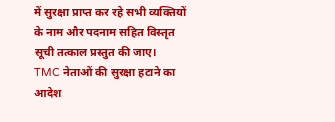में सुरक्षा प्राप्त कर रहे सभी व्यक्तियों के नाम और पदनाम सहित विस्तृत सूची तत्काल प्रस्तुत की जाए।
TMC नेताओं की सुरक्षा हटाने का आदेश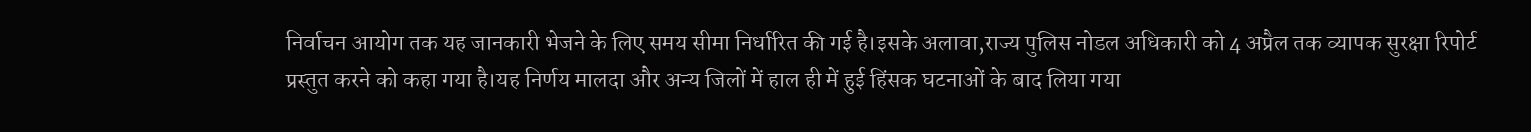निर्वाचन आयोग तक यह जानकारी भेजने के लिए समय सीमा निर्धारित की गई है।इसके अलावा,राज्य पुलिस नोडल अधिकारी को 4 अप्रैल तक व्यापक सुरक्षा रिपोर्ट प्रस्तुत करने को कहा गया है।यह निर्णय मालदा और अन्य जिलों में हाल ही में हुई हिंसक घटनाओं के बाद लिया गया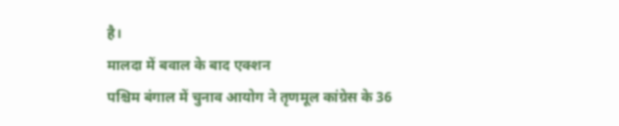है।
मालदा में बवाल के बाद एक्शन
पश्चिम बंगाल में चुनाव आयोग ने तृणमूल कांग्रेस के 36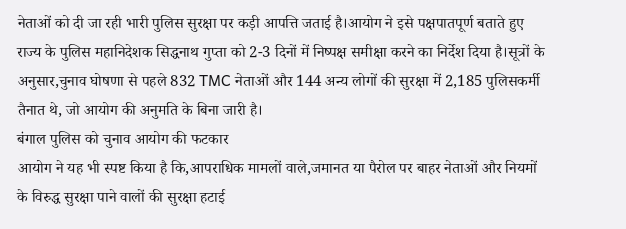नेताओं को दी जा रही भारी पुलिस सुरक्षा पर कड़ी आपत्ति जताई है।आयोग ने इसे पक्षपातपूर्ण बताते हुए राज्य के पुलिस महानिदेशक सिद्धनाथ गुप्ता को 2-3 दिनों में निष्पक्ष समीक्षा करने का निर्देश दिया है।सूत्रों के अनुसार,चुनाव घोषणा से पहले 832 TMC नेताओं और 144 अन्य लोगों की सुरक्षा में 2,185 पुलिसकर्मी तैनात थे, जो आयोग की अनुमति के बिना जारी है।
बंगाल पुलिस को चुनाव आयोग की फटकार
आयोग ने यह भी स्पष्ट किया है कि,आपराधिक मामलों वाले,जमानत या पैरोल पर बाहर नेताओं और नियमों के विरुद्ध सुरक्षा पाने वालों की सुरक्षा हटाई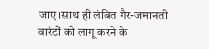जाए।साथ ही लंबित गैर-जमानती वारंटों को लागू करने के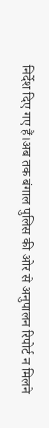निर्देश दिए गए हैं।अब तक बंगाल पुलिस की ओर से अनुपालन रिपोर्ट न मिलने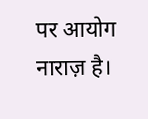पर आयोग नाराज़ है।